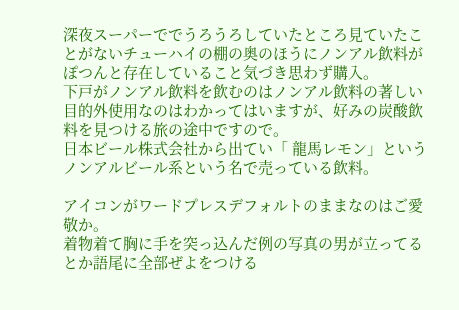深夜スーパーででうろうろしていたところ見ていたことがないチューハイの棚の奥のほうにノンアル飲料がぽつんと存在していること気づき思わず購入。
下戸がノンアル飲料を飲むのはノンアル飲料の著しい目的外使用なのはわかってはいますが、好みの炭酸飲料を見つける旅の途中ですので。
日本ビール株式会社から出てい「 龍馬レモン」というノンアルビール系という名で売っている飲料。

アイコンがワードプレスデフォルトのままなのはご愛敬か。
着物着て胸に手を突っ込んだ例の写真の男が立ってるとか語尾に全部ぜよをつける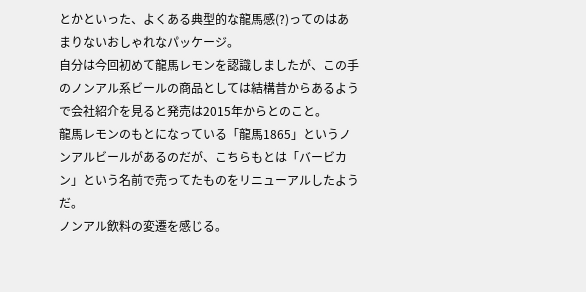とかといった、よくある典型的な龍馬感(?)ってのはあまりないおしゃれなパッケージ。
自分は今回初めて龍馬レモンを認識しましたが、この手のノンアル系ビールの商品としては結構昔からあるようで会社紹介を見ると発売は2015年からとのこと。
龍馬レモンのもとになっている「龍馬1865」というノンアルビールがあるのだが、こちらもとは「バービカン」という名前で売ってたものをリニューアルしたようだ。
ノンアル飲料の変遷を感じる。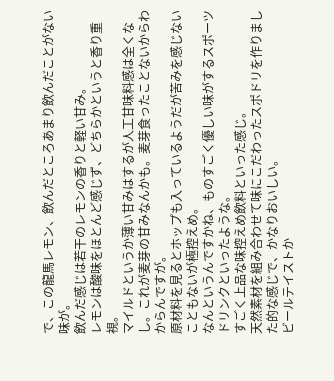で、この龍馬レモン、飲んだところあまり飲んだことがない味が。
飲んだ感じは若干のレモンの香りと軽い甘み。
レモンは酸味をほとんど感じず、どちらかというと香り重視。
マイルドというか薄い甘みはするが人工甘味料感は全くなし。これが麦芽の甘みなんかも。麦芽食ったことないからわからんですが。
原材料を見るとホップも入っているようだが苦みを感じないこともないが極控えめ。
なんというんですかね、ものすごく優しい味がするスポーツドリンクといったような。
すごく上品な味控えめ飲料といった感じ。
天然素材を組み合わせて味にこだわったスポドリを作りました的な感じで、かなりおいしい。
ビールテイストか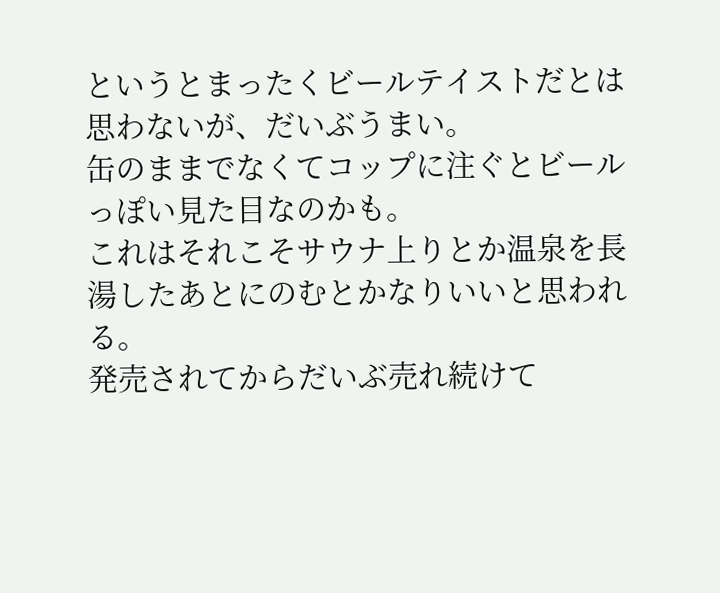というとまったくビールテイストだとは思わないが、だいぶうまい。
缶のままでなくてコップに注ぐとビールっぽい見た目なのかも。
これはそれこそサウナ上りとか温泉を長湯したあとにのむとかなりいいと思われる。
発売されてからだいぶ売れ続けて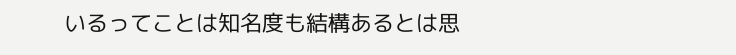いるってことは知名度も結構あるとは思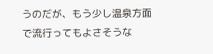うのだが、もう少し温泉方面で流行ってもよさそうな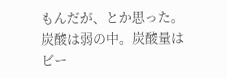もんだが、とか思った。
炭酸は弱の中。炭酸量はビー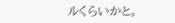ルくらいかと。